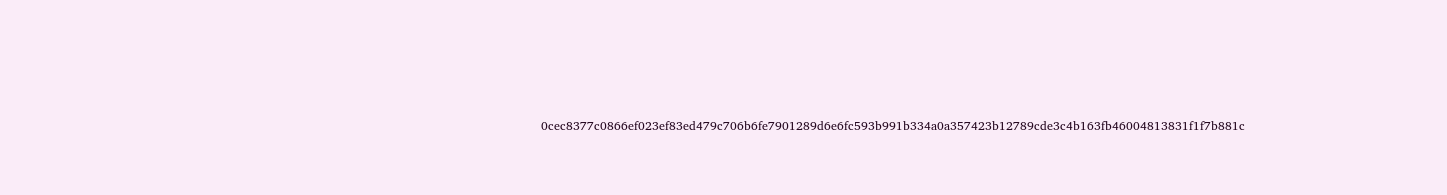0cec8377c0866ef023ef83ed479c706b6fe7901289d6e6fc593b991b334a0a357423b12789cde3c4b163fb46004813831f1f7b881c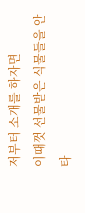저부터 소개를 하자면
이때껏 선물받은 식물들을 안타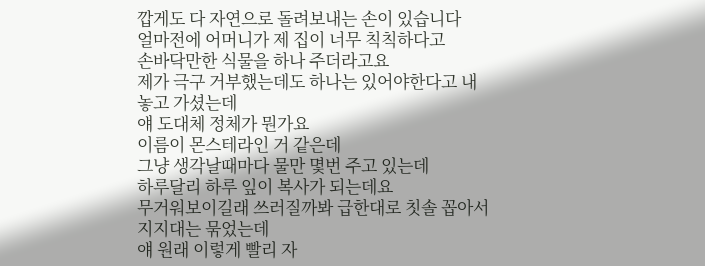깝게도 다 자연으로 돌려보내는 손이 있습니다
얼마전에 어머니가 제 집이 너무 칙칙하다고
손바닥만한 식물을 하나 주더라고요
제가 극구 거부했는데도 하나는 있어야한다고 내놓고 가셨는데
얘 도대체 정체가 뭔가요
이름이 몬스테라인 거 같은데
그냥 생각날때마다 물만 몇번 주고 있는데
하루달리 하루 잎이 복사가 되는데요
무거워보이길래 쓰러질까봐 급한대로 칫솔 꼽아서 지지대는 묶었는데
얘 원래 이렇게 빨리 자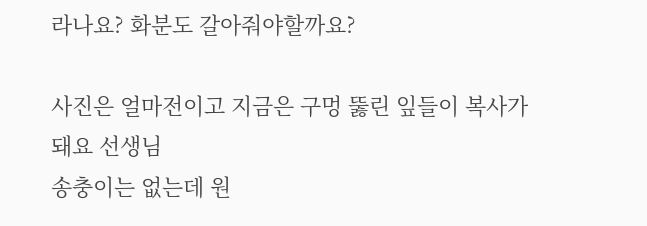라나요? 화분도 갈아줘야할까요?

사진은 얼마전이고 지금은 구멍 뚫린 잎들이 복사가 돼요 선생님
송충이는 없는데 원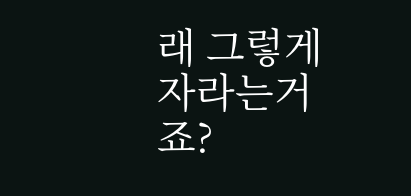래 그렇게 자라는거죠?